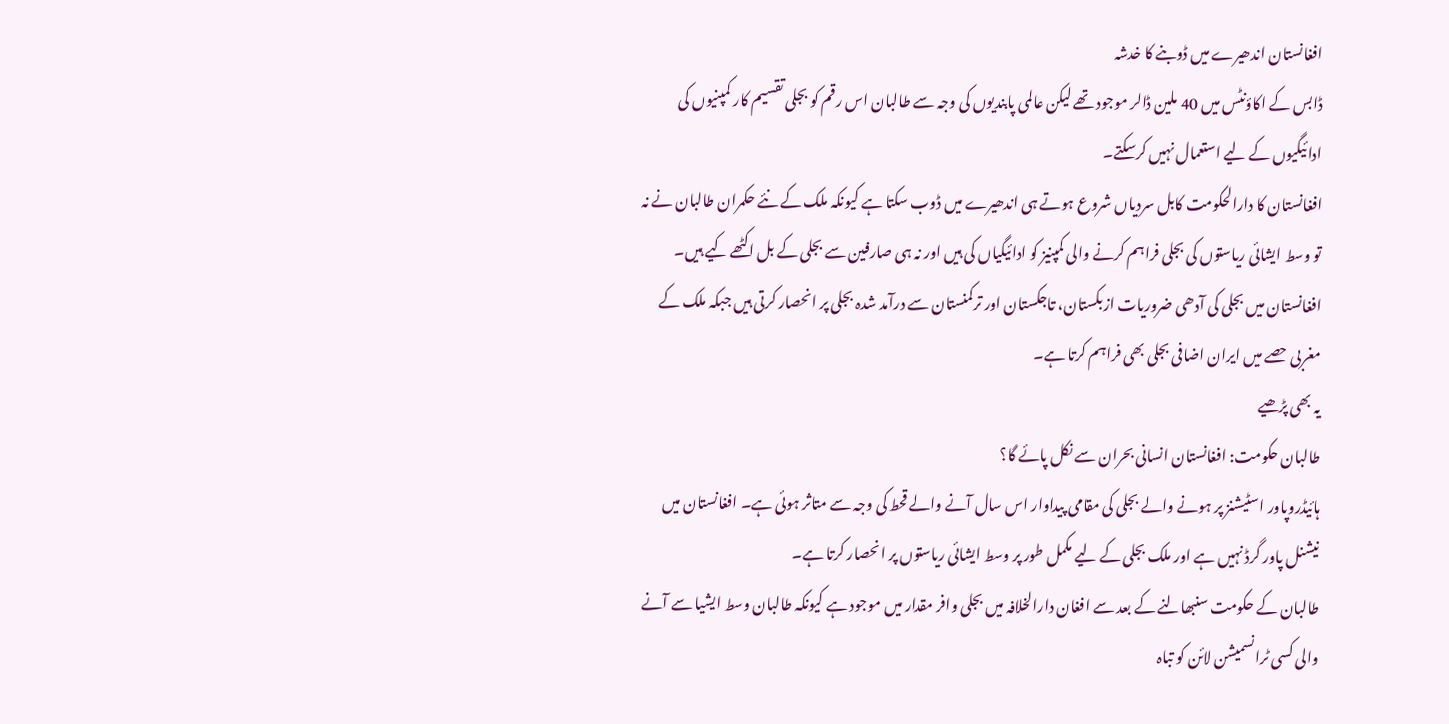افغانستان اندھیرے میں ڈوبنے کا خدشہ
ڈابس کے اکاؤنٹس میں 40 ملین ڈالر موجود تھے لیکن عالمی پابندیوں کی وجہ سے طالبان اس رقم کو بجلی تقسیم کار کمپنیوں کی ادائیگیوں کے لیے استعمال نہیں کرسکتے۔
افغانستان کا دارالحکومت کابل سردیاں شروع ہوتے ہی اندھیرے میں ڈوب سکتا ہے کیونکہ ملک کے نئے حکمران طالبان نے نہ تو وسط ایشائی ریاستوں کی بجلی فراہم کرنے والی کمپنیز کو ادائیگیاں کی ہیں اور نہ ہی صارفین سے بجلی کے بل اکٹھے کیے ہیں۔
افغانستان میں بجلی کی آدھی ضروریات ازبکستان، تاجکستان اور ترکمنستان سے درآمد شدہ بجلی پر انحصار کرتی ہیں جبکہ ملک کے مغربی حصے میں ایران اضافی بجلی بھی فراہم کرتا ہے۔
یہ بھی پڑھیے
طالبان حکومت: افغانستان انسانی بحران سے نکل پائے گا؟
ہائیڈروپاور اسٹیشنز پر ہونے والے بجلی کی مقامی پیداوار اس سال آنے والے قحط کی وجہ سے متاثر ہوئی ہے۔ افغانستان میں نیشنل پاور گرڈ نہیں ہے اور ملک بجلی کے لیے مکمل طور پر وسط ایشائی ریاستوں پر انحصار کرتا ہے۔
طالبان کے حکومت سنبھالنے کے بعد سے افغان دارالخلافہ میں بجلی وافر مقدار میں موجود ہے کیونکہ طالبان وسط ایشیا سے آنے والی کسی ٹرانسمیشن لائن کو تباہ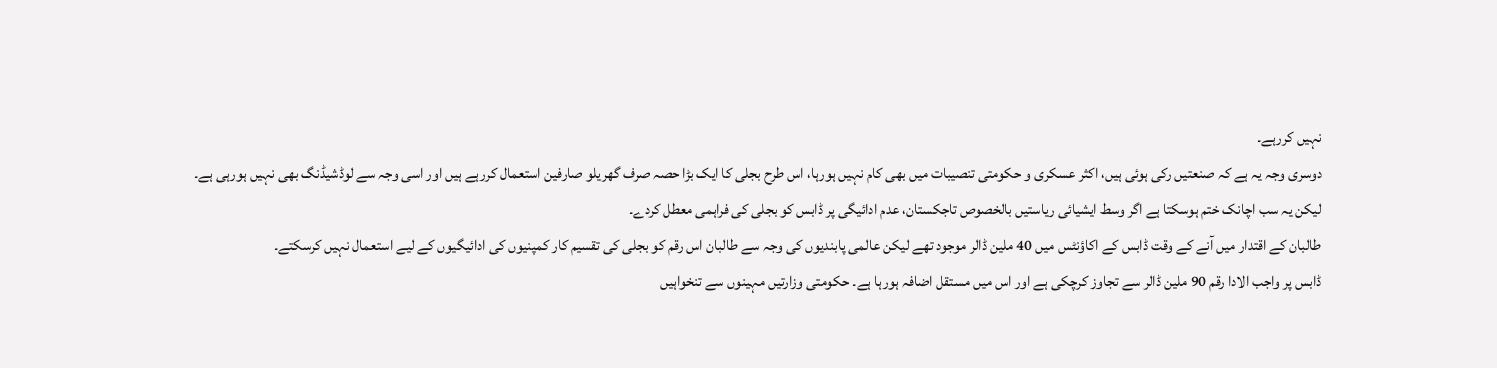نہیں کررہے۔
دوسری وجہ یہ ہے کہ صنعتیں رکی ہوئی ہیں، اکثر عسکری و حکومتی تنصیبات میں بھی کام نہیں ہورہا، اس طرح بجلی کا ایک بڑا حصہ صرف گھریلو صارفین استعمال کررہے ہیں اور اسی وجہ سے لوڈشیڈنگ بھی نہیں ہورہی ہے۔
لیکن یہ سب اچانک ختم ہوسکتا ہے اگر وسط ایشیائی ریاستیں بالخصوص تاجکستان، عدم ادائیگی پر ڈابس کو بجلی کی فراہمی معطل کردے۔
طالبان کے اقتدار میں آنے کے وقت ڈابس کے اکاؤنٹس میں 40 ملین ڈالر موجود تھے لیکن عالمی پابندیوں کی وجہ سے طالبان اس رقم کو بجلی کی تقسیم کار کمپنیوں کی ادائیگیوں کے لیے استعمال نہیں کرسکتے۔
ڈابس پر واجب الادا رقم 90 ملین ڈالر سے تجاوز کرچکی ہے اور اس میں مستقل اضافہ ہورہا ہے۔ حکومتی وزارتیں مہینوں سے تنخواہیں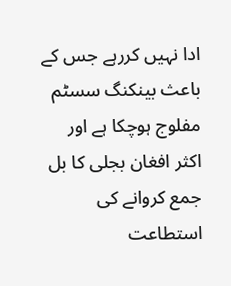ادا نہیں کررہے جس کے باعث بینکنگ سسٹم مفلوج ہوچکا ہے اور اکثر افغان بجلی کا بل جمع کروانے کی استطاعت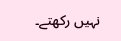نہیں رکھتے۔